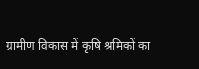ग्रामीण विकास में कृषि श्रमिकों का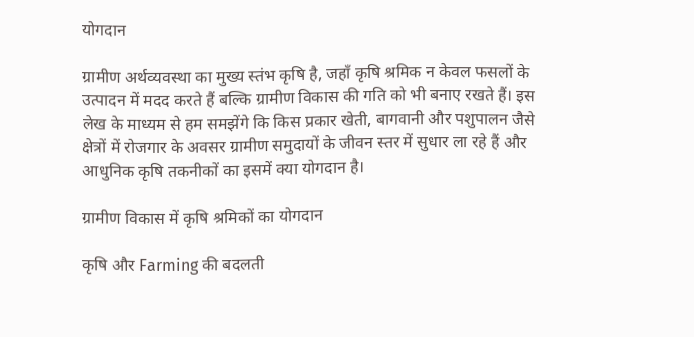योगदान

ग्रामीण अर्थव्यवस्था का मुख्य स्तंभ कृषि है, जहाँ कृषि श्रमिक न केवल फसलों के उत्पादन में मदद करते हैं बल्कि ग्रामीण विकास की गति को भी बनाए रखते हैं। इस लेख के माध्यम से हम समझेंगे कि किस प्रकार खेती, बागवानी और पशुपालन जैसे क्षेत्रों में रोजगार के अवसर ग्रामीण समुदायों के जीवन स्तर में सुधार ला रहे हैं और आधुनिक कृषि तकनीकों का इसमें क्या योगदान है।

ग्रामीण विकास में कृषि श्रमिकों का योगदान

कृषि और Farming की बदलती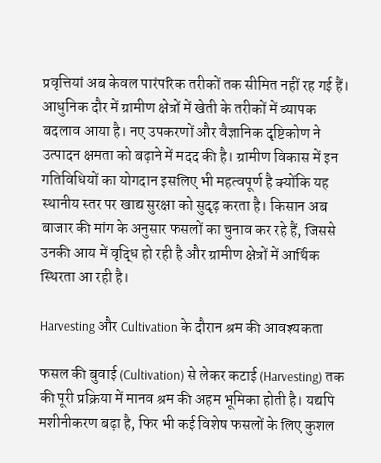प्रवृत्तियां अब केवल पारंपरिक तरीकों तक सीमित नहीं रह गई हैं। आधुनिक दौर में ग्रामीण क्षेत्रों में खेती के तरीकों में व्यापक बदलाव आया है। नए उपकरणों और वैज्ञानिक दृष्टिकोण ने उत्पादन क्षमता को बढ़ाने में मदद की है। ग्रामीण विकास में इन गतिविधियों का योगदान इसलिए भी महत्वपूर्ण है क्योंकि यह स्थानीय स्तर पर खाद्य सुरक्षा को सुदृढ़ करता है। किसान अब बाजार की मांग के अनुसार फसलों का चुनाव कर रहे हैं, जिससे उनकी आय में वृद्धि हो रही है और ग्रामीण क्षेत्रों में आर्थिक स्थिरता आ रही है।

Harvesting और Cultivation के दौरान श्रम की आवश्यकता

फसल की बुवाई (Cultivation) से लेकर कटाई (Harvesting) तक की पूरी प्रक्रिया में मानव श्रम की अहम भूमिका होती है। यद्यपि मशीनीकरण बढ़ा है, फिर भी कई विशेष फसलों के लिए कुशल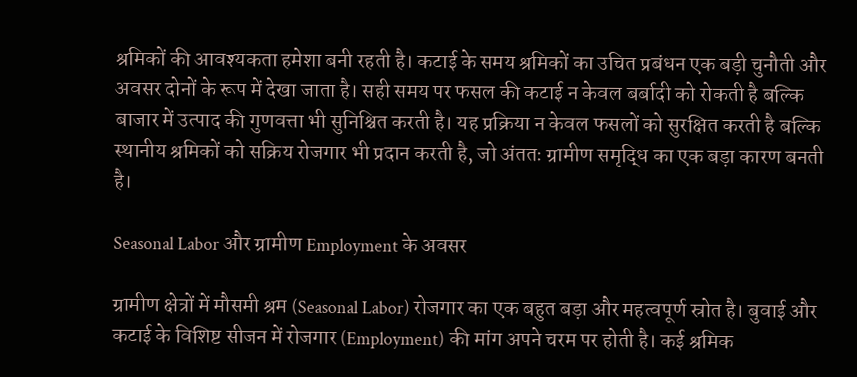श्रमिकों की आवश्यकता हमेशा बनी रहती है। कटाई के समय श्रमिकों का उचित प्रबंधन एक बड़ी चुनौती और अवसर दोनों के रूप में देखा जाता है। सही समय पर फसल की कटाई न केवल बर्बादी को रोकती है बल्कि बाजार में उत्पाद की गुणवत्ता भी सुनिश्चित करती है। यह प्रक्रिया न केवल फसलों को सुरक्षित करती है बल्कि स्थानीय श्रमिकों को सक्रिय रोजगार भी प्रदान करती है, जो अंततः ग्रामीण समृद्धि का एक बड़ा कारण बनती है।

Seasonal Labor और ग्रामीण Employment के अवसर

ग्रामीण क्षेत्रों में मौसमी श्रम (Seasonal Labor) रोजगार का एक बहुत बड़ा और महत्वपूर्ण स्रोत है। बुवाई और कटाई के विशिष्ट सीजन में रोजगार (Employment) की मांग अपने चरम पर होती है। कई श्रमिक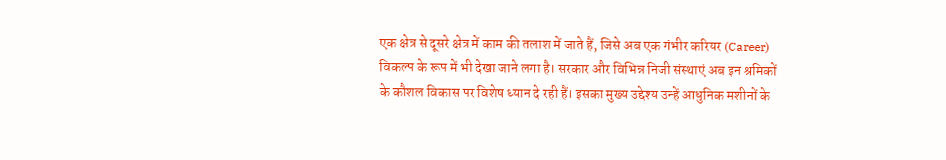एक क्षेत्र से दूसरे क्षेत्र में काम की तलाश में जाते हैं, जिसे अब एक गंभीर करियर (Career) विकल्प के रूप में भी देखा जाने लगा है। सरकार और विभिन्न निजी संस्थाएं अब इन श्रमिकों के कौशल विकास पर विशेष ध्यान दे रही हैं। इसका मुख्य उद्देश्य उन्हें आधुनिक मशीनों के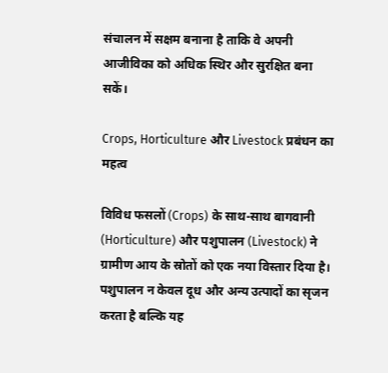संचालन में सक्षम बनाना है ताकि वे अपनी आजीविका को अधिक स्थिर और सुरक्षित बना सकें।

Crops, Horticulture और Livestock प्रबंधन का महत्व

विविध फसलों (Crops) के साथ-साथ बागवानी (Horticulture) और पशुपालन (Livestock) ने ग्रामीण आय के स्रोतों को एक नया विस्तार दिया है। पशुपालन न केवल दूध और अन्य उत्पादों का सृजन करता है बल्कि यह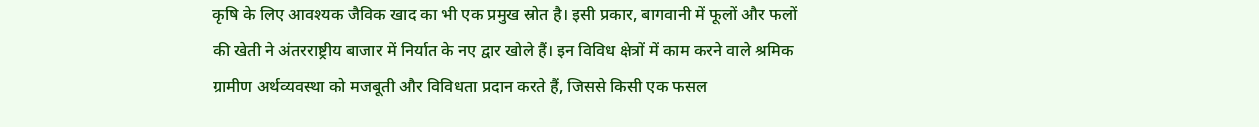कृषि के लिए आवश्यक जैविक खाद का भी एक प्रमुख स्रोत है। इसी प्रकार, बागवानी में फूलों और फलों की खेती ने अंतरराष्ट्रीय बाजार में निर्यात के नए द्वार खोले हैं। इन विविध क्षेत्रों में काम करने वाले श्रमिक ग्रामीण अर्थव्यवस्था को मजबूती और विविधता प्रदान करते हैं, जिससे किसी एक फसल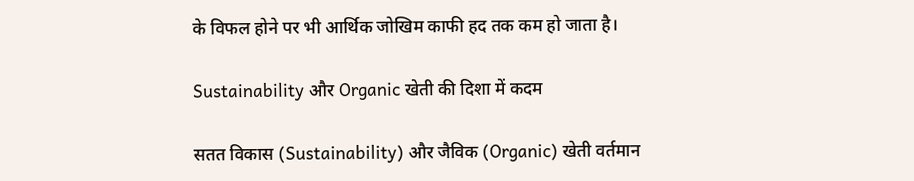के विफल होने पर भी आर्थिक जोखिम काफी हद तक कम हो जाता है।

Sustainability और Organic खेती की दिशा में कदम

सतत विकास (Sustainability) और जैविक (Organic) खेती वर्तमान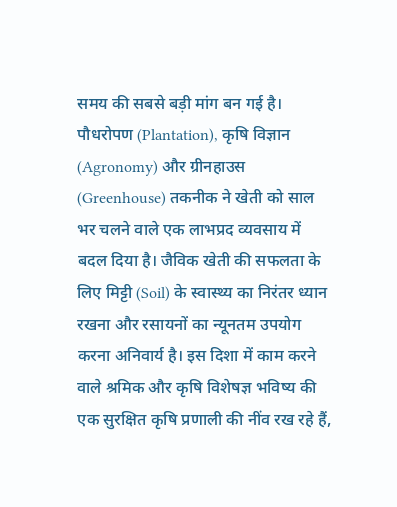समय की सबसे बड़ी मांग बन गई है। पौधरोपण (Plantation), कृषि विज्ञान (Agronomy) और ग्रीनहाउस (Greenhouse) तकनीक ने खेती को साल भर चलने वाले एक लाभप्रद व्यवसाय में बदल दिया है। जैविक खेती की सफलता के लिए मिट्टी (Soil) के स्वास्थ्य का निरंतर ध्यान रखना और रसायनों का न्यूनतम उपयोग करना अनिवार्य है। इस दिशा में काम करने वाले श्रमिक और कृषि विशेषज्ञ भविष्य की एक सुरक्षित कृषि प्रणाली की नींव रख रहे हैं,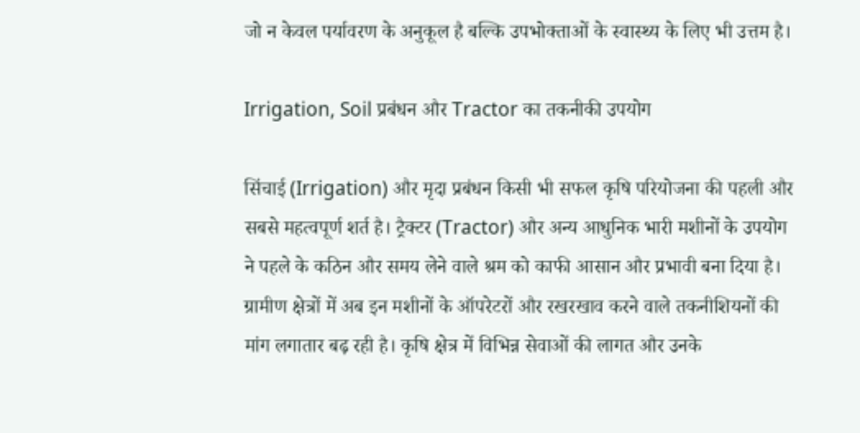जो न केवल पर्यावरण के अनुकूल है बल्कि उपभोक्ताओं के स्वास्थ्य के लिए भी उत्तम है।

Irrigation, Soil प्रबंधन और Tractor का तकनीकी उपयोग

सिंचाई (Irrigation) और मृदा प्रबंधन किसी भी सफल कृषि परियोजना की पहली और सबसे महत्वपूर्ण शर्त है। ट्रैक्टर (Tractor) और अन्य आधुनिक भारी मशीनों के उपयोग ने पहले के कठिन और समय लेने वाले श्रम को काफी आसान और प्रभावी बना दिया है। ग्रामीण क्षेत्रों में अब इन मशीनों के ऑपरेटरों और रखरखाव करने वाले तकनीशियनों की मांग लगातार बढ़ रही है। कृषि क्षेत्र में विभिन्न सेवाओं की लागत और उनके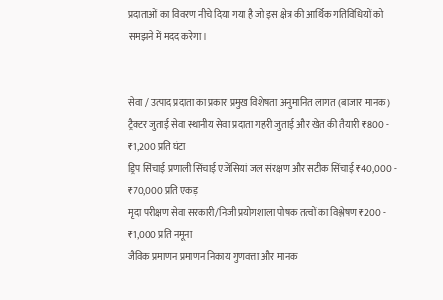प्रदाताओं का विवरण नीचे दिया गया है जो इस क्षेत्र की आर्थिक गतिविधियों को समझने में मदद करेगा।


सेवा / उत्पाद प्रदाता का प्रकार प्रमुख विशेषता अनुमानित लागत (बाजार मानक)
ट्रैक्टर जुताई सेवा स्थानीय सेवा प्रदाता गहरी जुताई और खेत की तैयारी ₹800 - ₹1,200 प्रति घंटा
ड्रिप सिंचाई प्रणाली सिंचाई एजेंसियां जल संरक्षण और सटीक सिंचाई ₹40,000 - ₹70,000 प्रति एकड़
मृदा परीक्षण सेवा सरकारी/निजी प्रयोगशाला पोषक तत्वों का विश्लेषण ₹200 - ₹1,000 प्रति नमूना
जैविक प्रमाणन प्रमाणन निकाय गुणवत्ता और मानक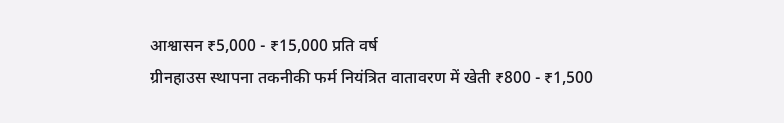आश्वासन ₹5,000 - ₹15,000 प्रति वर्ष
ग्रीनहाउस स्थापना तकनीकी फर्म नियंत्रित वातावरण में खेती ₹800 - ₹1,500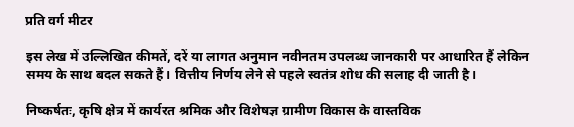प्रति वर्ग मीटर

इस लेख में उल्लिखित कीमतें, दरें या लागत अनुमान नवीनतम उपलब्ध जानकारी पर आधारित हैं लेकिन समय के साथ बदल सकते हैं। वित्तीय निर्णय लेने से पहले स्वतंत्र शोध की सलाह दी जाती है।

निष्कर्षतः, कृषि क्षेत्र में कार्यरत श्रमिक और विशेषज्ञ ग्रामीण विकास के वास्तविक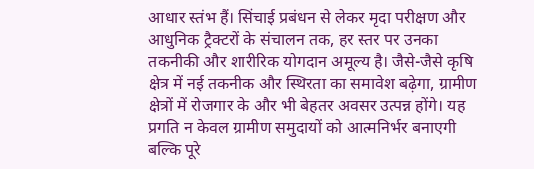आधार स्तंभ हैं। सिंचाई प्रबंधन से लेकर मृदा परीक्षण और आधुनिक ट्रैक्टरों के संचालन तक, हर स्तर पर उनका तकनीकी और शारीरिक योगदान अमूल्य है। जैसे-जैसे कृषि क्षेत्र में नई तकनीक और स्थिरता का समावेश बढ़ेगा, ग्रामीण क्षेत्रों में रोजगार के और भी बेहतर अवसर उत्पन्न होंगे। यह प्रगति न केवल ग्रामीण समुदायों को आत्मनिर्भर बनाएगी बल्कि पूरे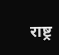राष्ट्र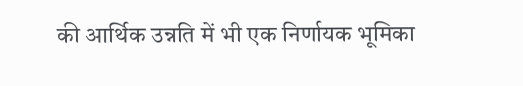की आर्थिक उन्नति में भी एक निर्णायक भूमिका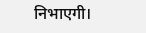निभाएगी।